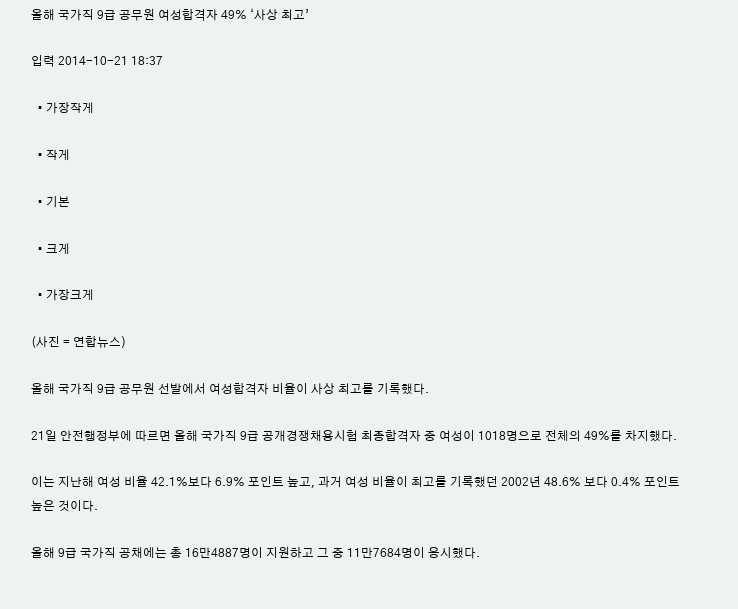올해 국가직 9급 공무원 여성합격자 49% ‘사상 최고’

입력 2014-10-21 18:37

  • 가장작게

  • 작게

  • 기본

  • 크게

  • 가장크게

(사진 = 연합뉴스)

올해 국가직 9급 공무원 선발에서 여성합격자 비율이 사상 최고를 기록했다.

21일 안전행정부에 따르면 올해 국가직 9급 공개경쟁채용시험 최종합격자 중 여성이 1018명으로 전체의 49%를 차지했다.

이는 지난해 여성 비율 42.1%보다 6.9% 포인트 높고, 과거 여성 비율이 최고를 기록했던 2002년 48.6% 보다 0.4% 포인트 높은 것이다.

올해 9급 국가직 공채에는 총 16만4887명이 지원하고 그 중 11만7684명이 응시했다.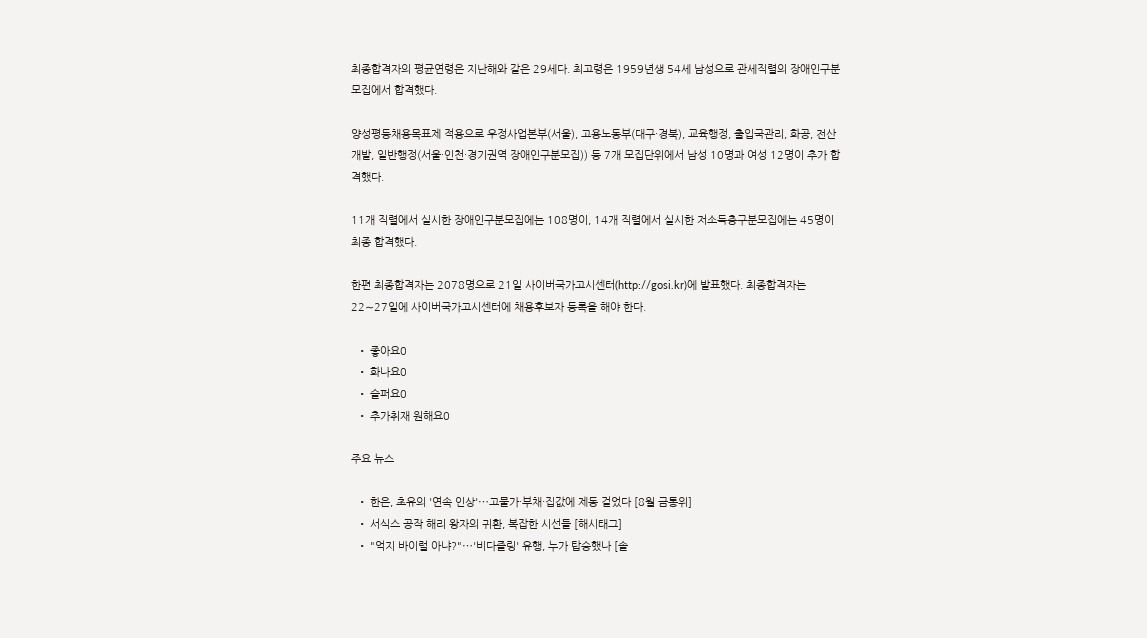최종합격자의 평균연령은 지난해와 같은 29세다. 최고령은 1959년생 54세 남성으로 관세직렬의 장애인구분모집에서 합격했다.

양성평등채용목표제 적용으로 우정사업본부(서울), 고용노동부(대구·경북), 교육행정, 출입국관리, 화공, 전산개발, 일반행정(서울·인천·경기권역 장애인구분모집)) 등 7개 모집단위에서 남성 10명과 여성 12명이 추가 합격했다.

11개 직렬에서 실시한 장애인구분모집에는 108명이, 14개 직렬에서 실시한 저소득층구분모집에는 45명이 최종 합격했다.

한편 최종합격자는 2078명으로 21일 사이버국가고시센터(http://gosi.kr)에 발표했다. 최종합격자는 22∼27일에 사이버국가고시센터에 채용후보자 등록을 해야 한다.

  • 좋아요0
  • 화나요0
  • 슬퍼요0
  • 추가취재 원해요0

주요 뉴스

  • 한은, 초유의 '연속 인상'⋯고물가·부채·집값에 제동 걸었다 [8월 금통위]
  • 서식스 공작 해리 왕자의 귀환, 복잡한 시선들 [해시태그]
  • "억지 바이럴 아냐?"⋯'비다즐링' 유행, 누가 탑승했나 [솔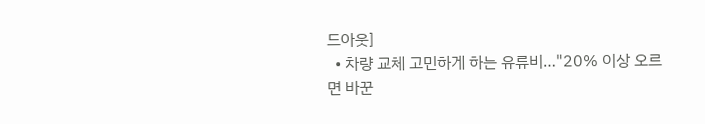드아웃]
  • 차량 교체 고민하게 하는 유류비…"20% 이상 오르면 바꾼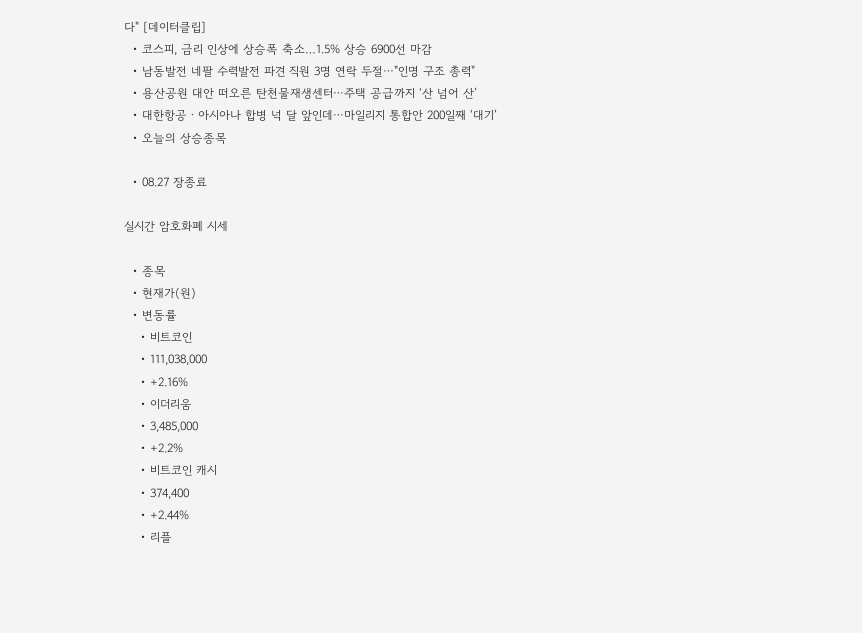다" [데이터클립]
  • 코스피, 금리 인상에 상승폭 축소…1.5% 상승 6900선 마감
  • 남동발전 네팔 수력발전 파견 직원 3명 연락 두절⋯"인명 구조 총력"
  • 용산공원 대안 떠오른 탄천물재생센터⋯주택 공급까지 ‘산 넘어 산’
  • 대한항공ㆍ아시아나 합병 넉 달 앞인데⋯마일리지 통합안 200일째 ‘대기’
  • 오늘의 상승종목

  • 08.27 장종료

실시간 암호화폐 시세

  • 종목
  • 현재가(원)
  • 변동률
    • 비트코인
    • 111,038,000
    • +2.16%
    • 이더리움
    • 3,485,000
    • +2.2%
    • 비트코인 캐시
    • 374,400
    • +2.44%
    • 리플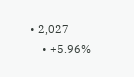• 2,027
    • +5.96%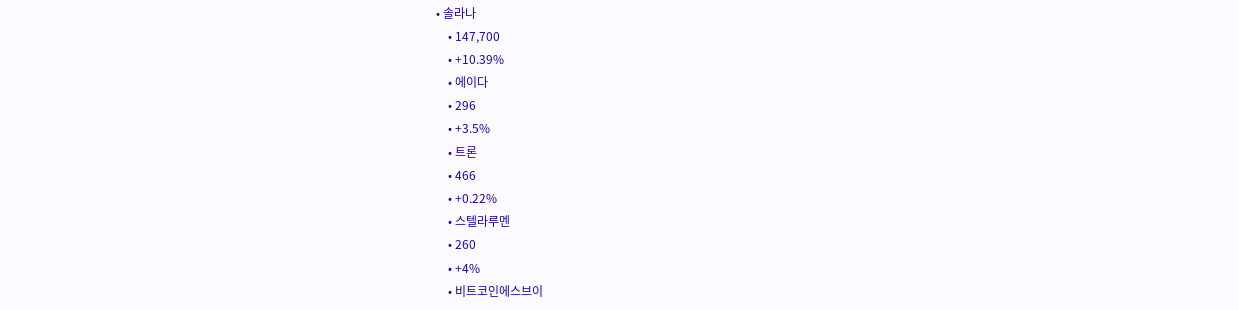• 솔라나
    • 147,700
    • +10.39%
    • 에이다
    • 296
    • +3.5%
    • 트론
    • 466
    • +0.22%
    • 스텔라루멘
    • 260
    • +4%
    • 비트코인에스브이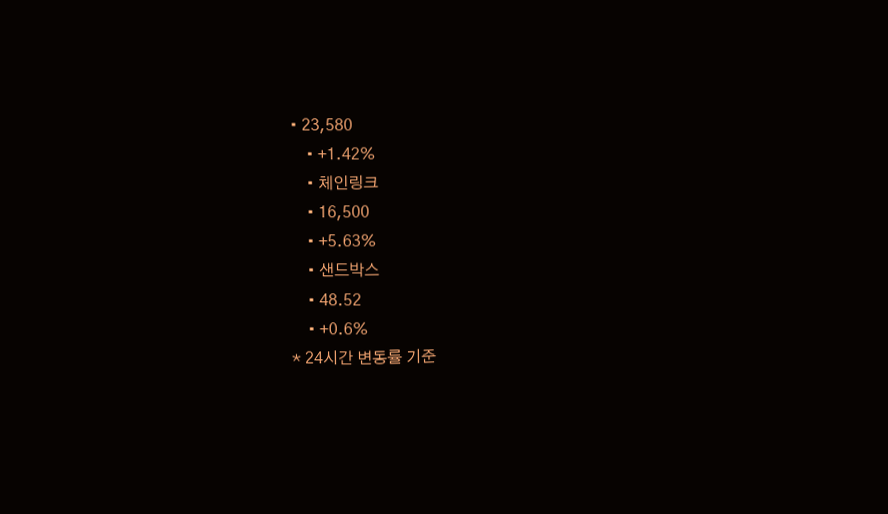• 23,580
    • +1.42%
    • 체인링크
    • 16,500
    • +5.63%
    • 샌드박스
    • 48.52
    • +0.6%
* 24시간 변동률 기준